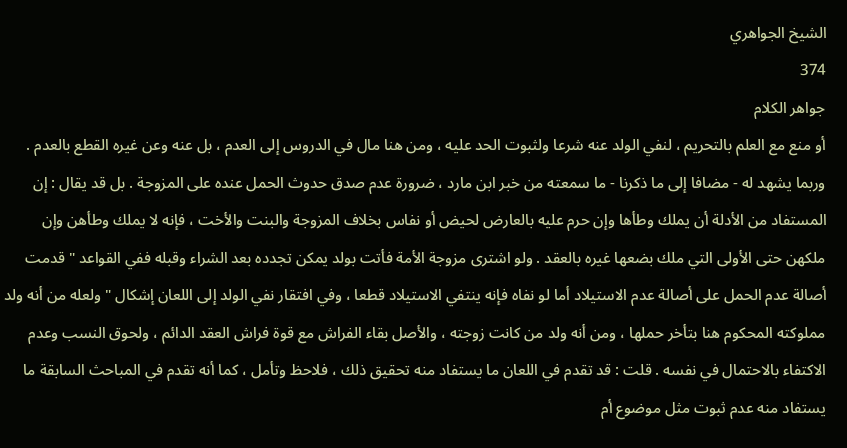الشيخ الجواهري
374
جواهر الكلام
أو منع مع العلم بالتحريم ، لنفي الولد عنه شرعا ولثبوت الحد عليه ، ومن هنا مال في الدروس إلى العدم ، بل عنه وعن غيره القطع بالعدم . وربما يشهد له - مضافا إلى ما ذكرنا - ما سمعته من خبر ابن مارد ، ضرورة عدم صدق حدوث الحمل عنده على المزوجة . بل قد يقال : إن المستفاد من الأدلة أن يملك وطأها وإن حرم عليه بالعارض لحيض أو نفاس بخلاف المزوجة والبنت والأخت ، فإنه لا يملك وطأهن وإن ملكهن حتى الأولى التي ملك بضعها غيره بالعقد . ولو اشترى مزوجة الأمة فأتت بولد يمكن تجدده بعد الشراء وقبله ففي القواعد " قدمت أصالة عدم الحمل على أصالة عدم الاستيلاد أما لو نفاه فإنه ينتفي الاستيلاد قطعا ، وفي افتقار نفي الولد إلى اللعان إشكال " ولعله من أنه ولد مملوكته المحكوم هنا بتأخر حملها ، ومن أنه ولد من كانت زوجته ، والأصل بقاء الفراش مع قوة فراش العقد الدائم ، ولحوق النسب وعدم الاكتفاء بالاحتمال في نفسه . قلت : قد تقدم في اللعان ما يستفاد منه تحقيق ذلك ، فلاحظ وتأمل ، كما أنه تقدم في المباحث السابقة ما يستفاد منه عدم ثبوت مثل موضوع أم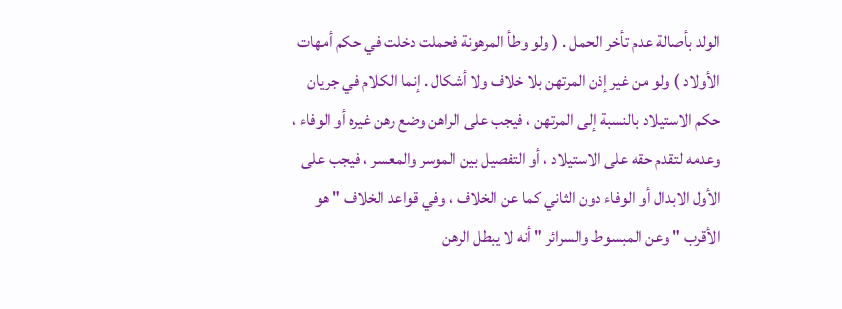الولد بأصالة عدم تأخر الحمل . ( ولو وطأ المرهونة فحملت دخلت في حكم أمهات الأولاد ) ولو من غير إذن المرتهن بلا خلاف ولا أشكال . إنما الكلام في جريان حكم الاستيلاد بالنسبة إلى المرتهن ، فيجب على الراهن وضع رهن غيره أو الوفاء ، وعدمه لتقدم حقه على الاستيلاد ، أو التفصيل بين الموسر والمعسر ، فيجب على الأول الابدال أو الوفاء دون الثاني كما عن الخلاف ، وفي قواعد الخلاف " هو الأقرب " وعن المبسوط والسرائر " أنه لا يبطل الرهن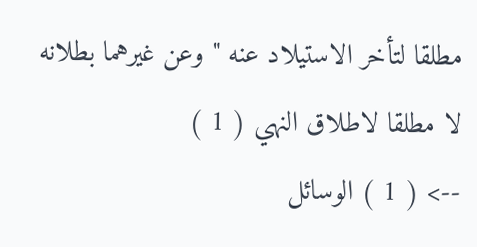مطلقا لتأخر الاستيلاد عنه " وعن غيرهما بطلانه لا مطلقا لاطلاق النهي ( 1 )
--> ( 1 ) الوسائل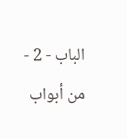الباب - 2 - من أبواب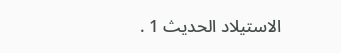الاستيلاد الحديث 1 .